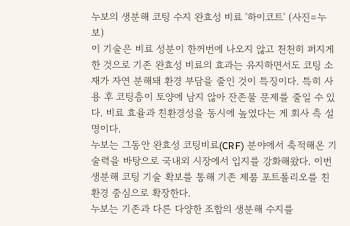누보의 생분해 코팅 수지 완효성 비료 '하이코트' (사진=누보)
이 기술은 비료 성분이 한꺼번에 나오지 않고 천천히 퍼지게 한 것으로 기존 완효성 비료의 효과는 유지하면서도 코팅 소재가 자연 분해돼 환경 부담을 줄인 것이 특징이다. 특히 사용 후 코팅층이 토양에 남지 않아 잔존물 문제를 줄일 수 있다. 비료 효율과 친환경성을 동시에 높였다는 게 회사 측 설명이다.
누보는 그동안 완효성 코팅비료(CRF) 분야에서 축적해온 기술력을 바탕으로 국내외 시장에서 입지를 강화해왔다. 이번 생분해 코팅 기술 확보를 통해 기존 제품 포트폴리오를 친환경 중심으로 확장한다.
누보는 기존과 다른 다양한 조합의 생분해 수지를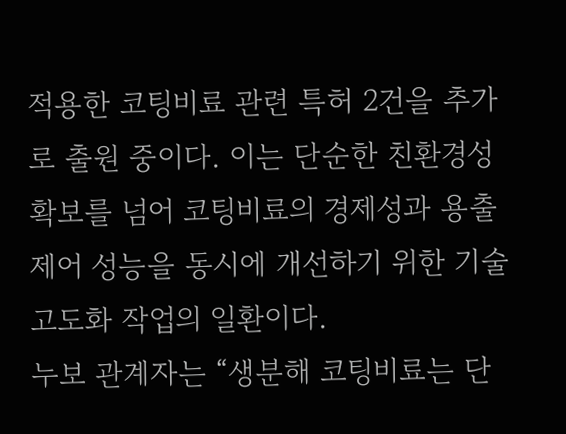적용한 코팅비료 관련 특허 2건을 추가로 출원 중이다. 이는 단순한 친환경성 확보를 넘어 코팅비료의 경제성과 용출 제어 성능을 동시에 개선하기 위한 기술 고도화 작업의 일환이다.
누보 관계자는 “생분해 코팅비료는 단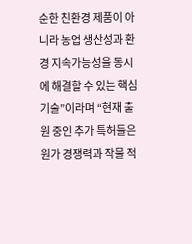순한 친환경 제품이 아니라 농업 생산성과 환경 지속가능성을 동시에 해결할 수 있는 핵심 기술”이라며 “현재 출원 중인 추가 특허들은 원가 경쟁력과 작물 적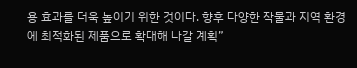용 효과를 더욱 높이기 위한 것이다. 향후 다양한 작물과 지역 환경에 최적화된 제품으로 확대해 나갈 계획”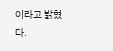이라고 밝혔다.